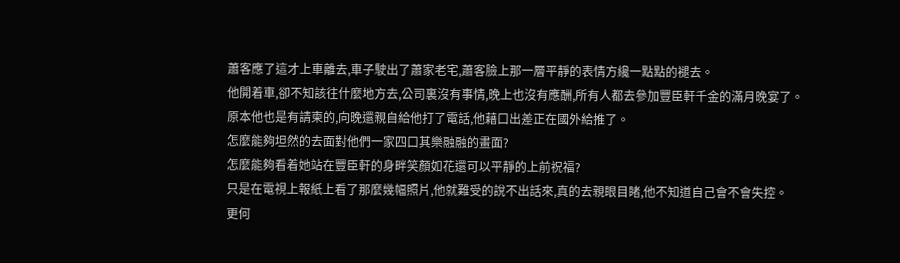蕭客應了這才上車離去,車子駛出了蕭家老宅,蕭客臉上那一層平靜的表情方纔一點點的褪去。
他開着車,卻不知該往什麼地方去,公司裏沒有事情,晚上也沒有應酬,所有人都去參加豐臣軒千金的滿月晚宴了。
原本他也是有請柬的,向晚還親自給他打了電話,他藉口出差正在國外給推了。
怎麼能夠坦然的去面對他們一家四口其樂融融的畫面?
怎麼能夠看着她站在豐臣軒的身畔笑顏如花還可以平靜的上前祝福?
只是在電視上報紙上看了那麼幾幅照片,他就難受的說不出話來,真的去親眼目睹,他不知道自己會不會失控。
更何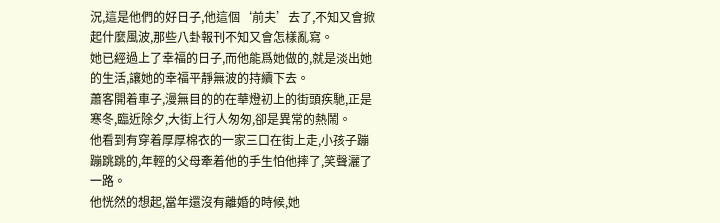況,這是他們的好日子,他這個‘前夫’去了,不知又會掀起什麼風波,那些八卦報刊不知又會怎樣亂寫。
她已經過上了幸福的日子,而他能爲她做的,就是淡出她的生活,讓她的幸福平靜無波的持續下去。
蕭客開着車子,漫無目的的在華燈初上的街頭疾馳,正是寒冬,臨近除夕,大街上行人匆匆,卻是異常的熱鬧。
他看到有穿着厚厚棉衣的一家三口在街上走,小孩子蹦蹦跳跳的,年輕的父母牽着他的手生怕他摔了,笑聲灑了一路。
他恍然的想起,當年還沒有離婚的時候,她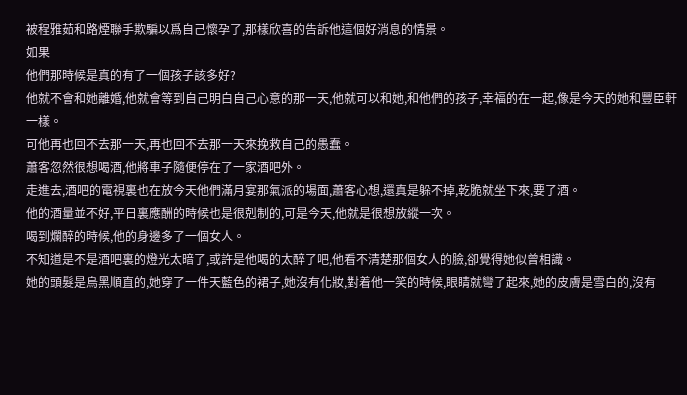被程雅茹和路煙聯手欺騙以爲自己懷孕了,那樣欣喜的告訴他這個好消息的情景。
如果
他們那時候是真的有了一個孩子該多好?
他就不會和她離婚,他就會等到自己明白自己心意的那一天,他就可以和她,和他們的孩子,幸福的在一起,像是今天的她和豐臣軒一樣。
可他再也回不去那一天,再也回不去那一天來挽救自己的愚蠢。
蕭客忽然很想喝酒,他將車子隨便停在了一家酒吧外。
走進去,酒吧的電視裏也在放今天他們滿月宴那氣派的場面,蕭客心想,還真是躲不掉,乾脆就坐下來,要了酒。
他的酒量並不好,平日裏應酬的時候也是很剋制的,可是今天,他就是很想放縱一次。
喝到爛醉的時候,他的身邊多了一個女人。
不知道是不是酒吧裏的燈光太暗了,或許是他喝的太醉了吧,他看不清楚那個女人的臉,卻覺得她似曾相識。
她的頭髮是烏黑順直的,她穿了一件天藍色的裙子,她沒有化妝,對着他一笑的時候,眼睛就彎了起來,她的皮膚是雪白的,沒有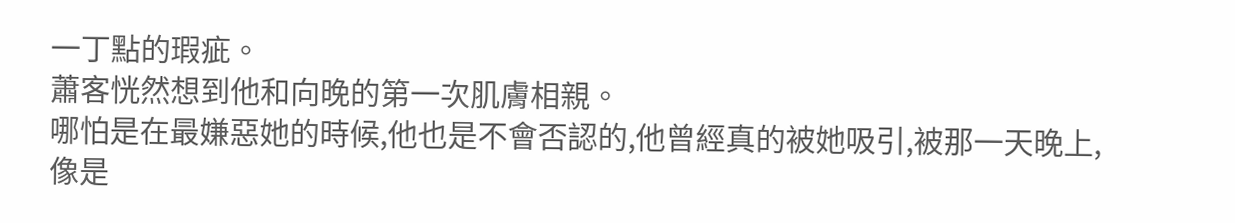一丁點的瑕疵。
蕭客恍然想到他和向晚的第一次肌膚相親。
哪怕是在最嫌惡她的時候,他也是不會否認的,他曾經真的被她吸引,被那一天晚上,像是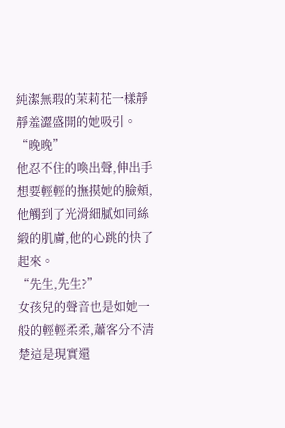純潔無瑕的茉莉花一樣靜靜羞澀盛開的她吸引。
“晚晚”
他忍不住的喚出聲,伸出手想要輕輕的撫摸她的臉頰,他觸到了光滑細膩如同絲緞的肌膚,他的心跳的快了起來。
“先生,先生?”
女孩兒的聲音也是如她一般的輕輕柔柔,蕭客分不清楚這是現實還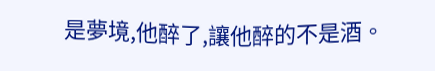是夢境,他醉了,讓他醉的不是酒。